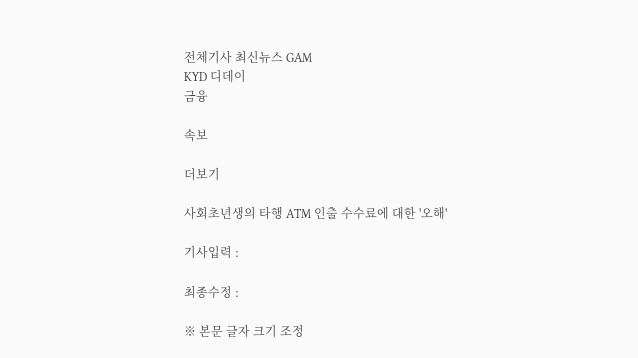전체기사 최신뉴스 GAM
KYD 디데이
금융

속보

더보기

사회초년생의 타행 ATM 인출 수수료에 대한 '오해'

기사입력 :

최종수정 :

※ 본문 글자 크기 조정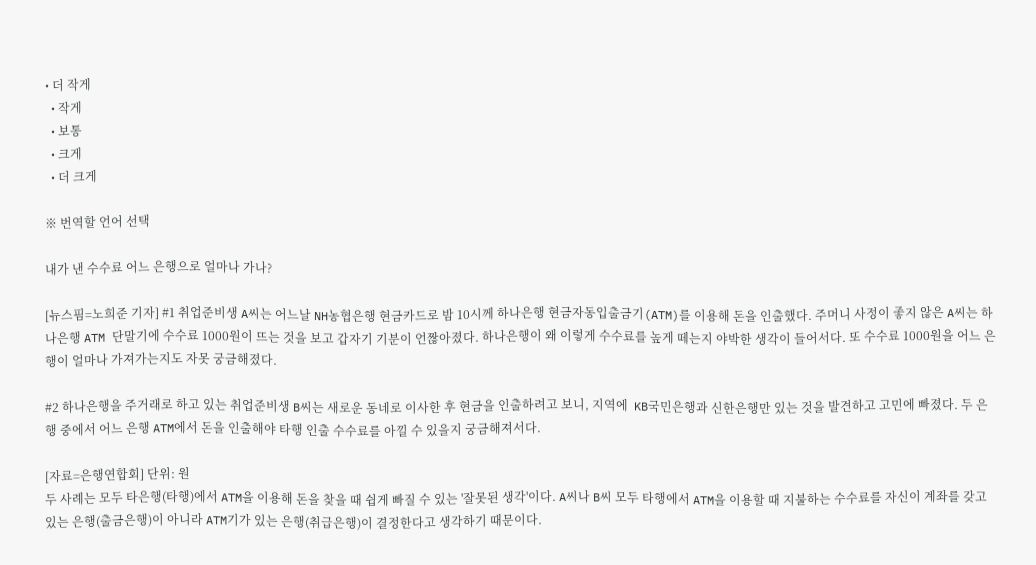• 더 작게
  • 작게
  • 보통
  • 크게
  • 더 크게

※ 번역할 언어 선택

내가 낸 수수료 어느 은행으로 얼마나 가나?

[뉴스핌=노희준 기자] #1 취업준비생 A씨는 어느날 NH농협은행 현금카드로 밤 10시께 하나은행 현금자동입출금기(ATM)를 이용해 돈을 인출했다. 주머니 사정이 좋지 않은 A씨는 하나은행 ATM 단말기에 수수료 1000원이 뜨는 것을 보고 갑자기 기분이 언짢아졌다. 하나은행이 왜 이렇게 수수료를 높게 떼는지 야박한 생각이 들어서다. 또 수수료 1000원을 어느 은행이 얼마나 가져가는지도 자못 궁금해졌다.

#2 하나은행을 주거래로 하고 있는 취업준비생 B씨는 새로운 동네로 이사한 후 현금을 인출하려고 보니, 지역에  KB국민은행과 신한은행만 있는 것을 발견하고 고민에 빠졌다. 두 은행 중에서 어느 은행 ATM에서 돈을 인출해야 타행 인출 수수료를 아낄 수 있을지 궁금해져서다.

[자료=은행연합회] 단위: 원
두 사례는 모두 타은행(타행)에서 ATM을 이용해 돈을 찾을 때 쉽게 빠질 수 있는 '잘못된 생각'이다. A씨나 B씨 모두 타행에서 ATM을 이용할 때 지불하는 수수료를 자신이 계좌를 갖고 있는 은행(출금은행)이 아니라 ATM기가 있는 은행(취급은행)이 결정한다고 생각하기 때문이다.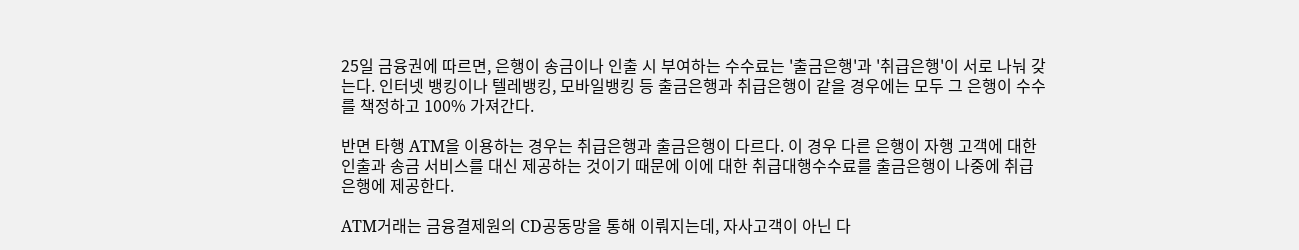25일 금융권에 따르면, 은행이 송금이나 인출 시 부여하는 수수료는 '출금은행'과 '취급은행'이 서로 나눠 갖는다. 인터넷 뱅킹이나 텔레뱅킹, 모바일뱅킹 등 출금은행과 취급은행이 같을 경우에는 모두 그 은행이 수수를 책정하고 100% 가져간다.

반면 타행 ATM을 이용하는 경우는 취급은행과 출금은행이 다르다. 이 경우 다른 은행이 자행 고객에 대한 인출과 송금 서비스를 대신 제공하는 것이기 때문에 이에 대한 취급대행수수료를 출금은행이 나중에 취급은행에 제공한다.

ATM거래는 금융결제원의 CD공동망을 통해 이뤄지는데, 자사고객이 아닌 다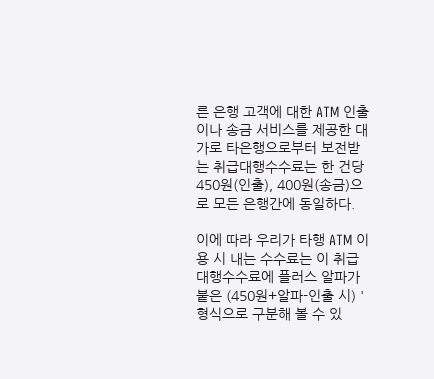른 은행 고객에 대한 ATM 인출이나 송금 서비스를 제공한 대가로 타은행으로부터 보전받는 취급대행수수료는 한 건당 450원(인출), 400원(송금)으로 모든 은행간에 동일하다.

이에 따라 우리가 타행 ATM 이용 시 내는 수수료는 이 취급대행수수료에 플러스 알파가 붙은 (450원+알파-인출 시) '형식으로 구분해 볼 수 있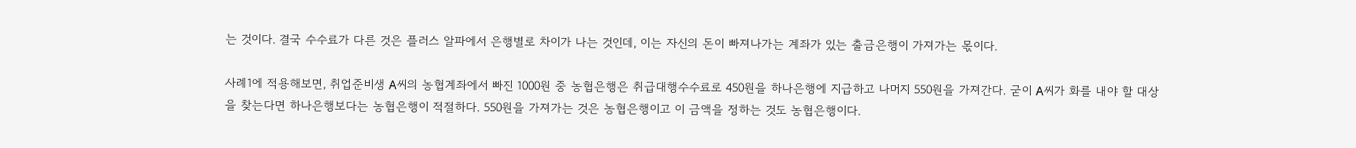는 것이다. 결국 수수료가 다른 것은 플러스 알파에서 은행별로 차이가 나는 것인데, 이는 자신의 돈이 빠져나가는 계좌가 있는 출금은행이 가져가는 몫이다.

사례1에 적용해보면, 취업준비생 A씨의 농협계좌에서 빠진 1000원 중 농협은행은 취급대행수수료로 450원을 하나은행에 지급하고 나머지 550원을 가져간다. 굳이 A씨가 화를 내야 할 대상을 찾는다면 하나은행보다는 농협은행이 적절하다. 550원을 가져가는 것은 농협은행이고 이 금액을 정하는 것도 농협은행이다.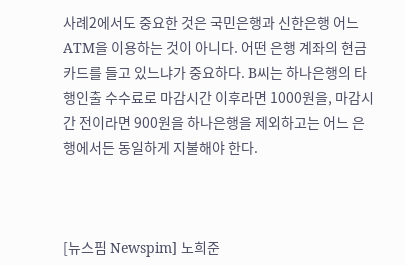사례2에서도 중요한 것은 국민은행과 신한은행 어느 ATM을 이용하는 것이 아니다. 어떤 은행 계좌의 현금카드를 들고 있느냐가 중요하다. B씨는 하나은행의 타행인출 수수료로 마감시간 이후라면 1000원을, 마감시간 전이라면 900원을 하나은행을 제외하고는 어느 은행에서든 동일하게 지불해야 한다.



[뉴스핌 Newspim] 노희준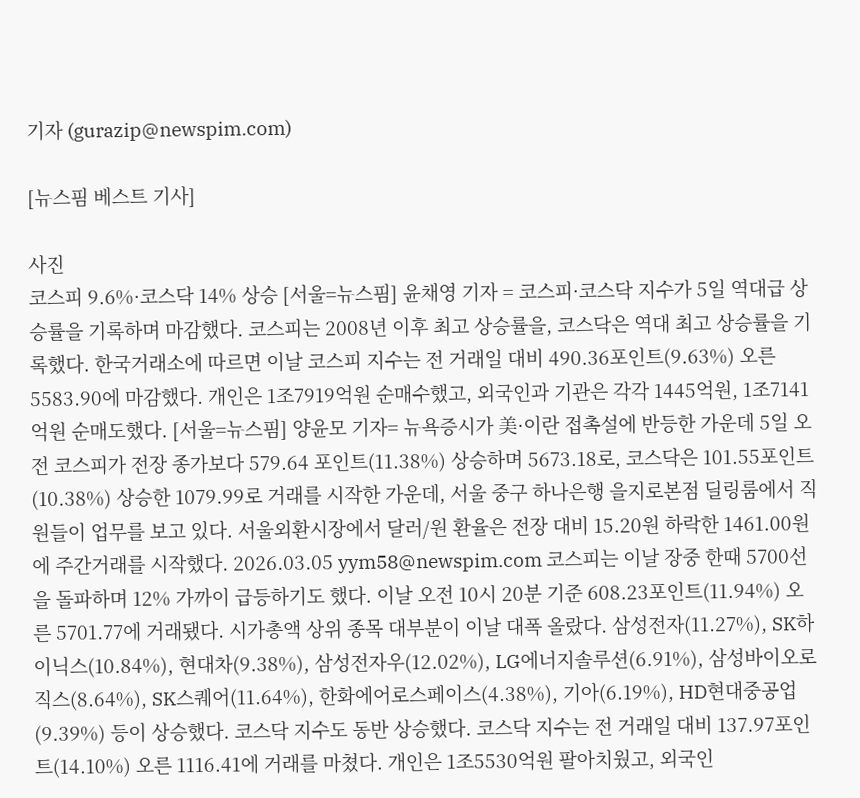기자 (gurazip@newspim.com)

[뉴스핌 베스트 기사]

사진
코스피 9.6%·코스닥 14% 상승 [서울=뉴스핌] 윤채영 기자 = 코스피·코스닥 지수가 5일 역대급 상승률을 기록하며 마감했다. 코스피는 2008년 이후 최고 상승률을, 코스닥은 역대 최고 상승률을 기록했다. 한국거래소에 따르면 이날 코스피 지수는 전 거래일 대비 490.36포인트(9.63%) 오른 5583.90에 마감했다. 개인은 1조7919억원 순매수했고, 외국인과 기관은 각각 1445억원, 1조7141억원 순매도했다. [서울=뉴스핌] 양윤모 기자= 뉴욕증시가 美·이란 접촉설에 반등한 가운데 5일 오전 코스피가 전장 종가보다 579.64 포인트(11.38%) 상승하며 5673.18로, 코스닥은 101.55포인트(10.38%) 상승한 1079.99로 거래를 시작한 가운데, 서울 중구 하나은행 을지로본점 딜링룸에서 직원들이 업무를 보고 있다. 서울외환시장에서 달러/원 환율은 전장 대비 15.20원 하락한 1461.00원에 주간거래를 시작했다. 2026.03.05 yym58@newspim.com 코스피는 이날 장중 한때 5700선을 돌파하며 12% 가까이 급등하기도 했다. 이날 오전 10시 20분 기준 608.23포인트(11.94%) 오른 5701.77에 거래됐다. 시가총액 상위 종목 대부분이 이날 대폭 올랐다. 삼성전자(11.27%), SK하이닉스(10.84%), 현대차(9.38%), 삼성전자우(12.02%), LG에너지솔루션(6.91%), 삼성바이오로직스(8.64%), SK스퀘어(11.64%), 한화에어로스페이스(4.38%), 기아(6.19%), HD현대중공업(9.39%) 등이 상승했다. 코스닥 지수도 동반 상승했다. 코스닥 지수는 전 거래일 대비 137.97포인트(14.10%) 오른 1116.41에 거래를 마쳤다. 개인은 1조5530억원 팔아치웠고, 외국인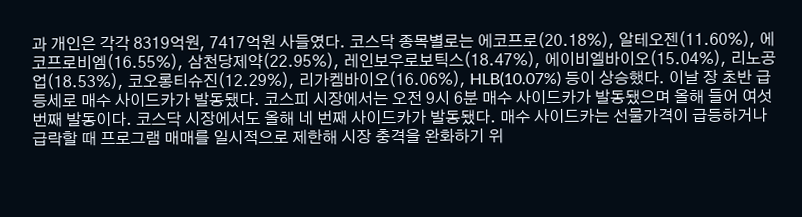과 개인은 각각 8319억원, 7417억원 사들였다. 코스닥 종목별로는 에코프로(20.18%), 알테오젠(11.60%), 에코프로비엠(16.55%), 삼천당제약(22.95%), 레인보우로보틱스(18.47%), 에이비엘바이오(15.04%), 리노공업(18.53%), 코오롱티슈진(12.29%), 리가켐바이오(16.06%), HLB(10.07%) 등이 상승했다. 이날 장 초반 급등세로 매수 사이드카가 발동됐다. 코스피 시장에서는 오전 9시 6분 매수 사이드카가 발동됐으며 올해 들어 여섯 번째 발동이다. 코스닥 시장에서도 올해 네 번째 사이드카가 발동됐다. 매수 사이드카는 선물가격이 급등하거나 급락할 때 프로그램 매매를 일시적으로 제한해 시장 충격을 완화하기 위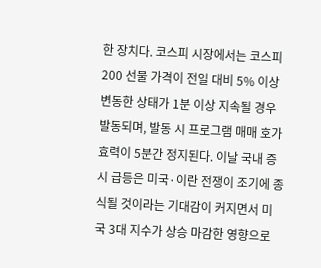한 장치다. 코스피 시장에서는 코스피200 선물 가격이 전일 대비 5% 이상 변동한 상태가 1분 이상 지속될 경우 발동되며, 발동 시 프로그램 매매 호가 효력이 5분간 정지된다. 이날 국내 증시 급등은 미국·이란 전쟁이 조기에 종식될 것이라는 기대감이 커지면서 미국 3대 지수가 상승 마감한 영향으로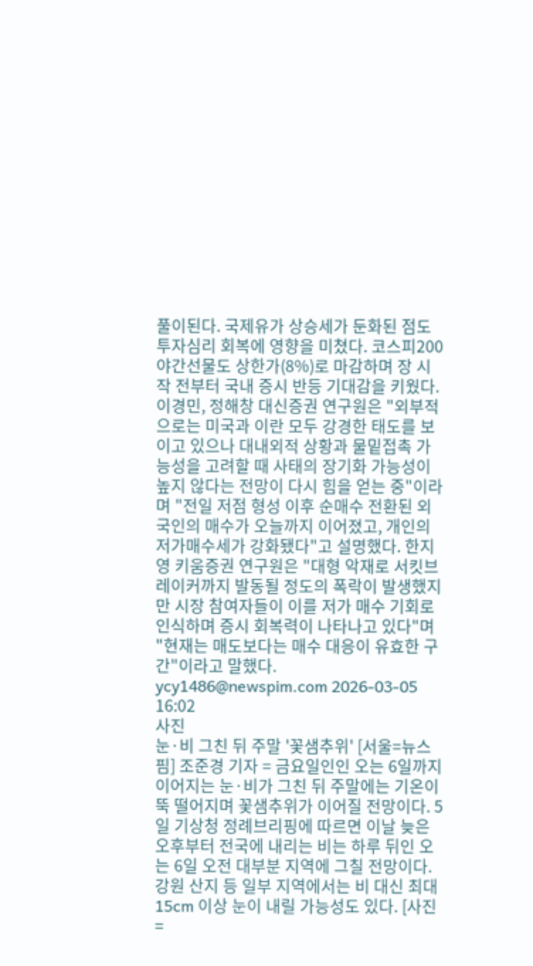풀이된다. 국제유가 상승세가 둔화된 점도 투자심리 회복에 영향을 미쳤다. 코스피200 야간선물도 상한가(8%)로 마감하며 장 시작 전부터 국내 증시 반등 기대감을 키웠다. 이경민, 정해창 대신증권 연구원은 "외부적으로는 미국과 이란 모두 강경한 태도를 보이고 있으나 대내외적 상황과 물밑접촉 가능성을 고려할 때 사태의 장기화 가능성이 높지 않다는 전망이 다시 힘을 얻는 중"이라며 "전일 저점 형성 이후 순매수 전환된 외국인의 매수가 오늘까지 이어졌고, 개인의 저가매수세가 강화됐다"고 설명했다. 한지영 키움증권 연구원은 "대형 악재로 서킷브레이커까지 발동될 정도의 폭락이 발생했지만 시장 참여자들이 이를 저가 매수 기회로 인식하며 증시 회복력이 나타나고 있다"며 "현재는 매도보다는 매수 대응이 유효한 구간"이라고 말했다. ycy1486@newspim.com 2026-03-05 16:02
사진
눈·비 그친 뒤 주말 '꽃샘추위' [서울=뉴스핌] 조준경 기자 = 금요일인인 오는 6일까지 이어지는 눈·비가 그친 뒤 주말에는 기온이 뚝 떨어지며 꽃샘추위가 이어질 전망이다. 5일 기상청 정례브리핑에 따르면 이날 늦은 오후부터 전국에 내리는 비는 하루 뒤인 오는 6일 오전 대부분 지역에 그칠 전망이다. 강원 산지 등 일부 지역에서는 비 대신 최대 15cm 이상 눈이 내릴 가능성도 있다. [사진=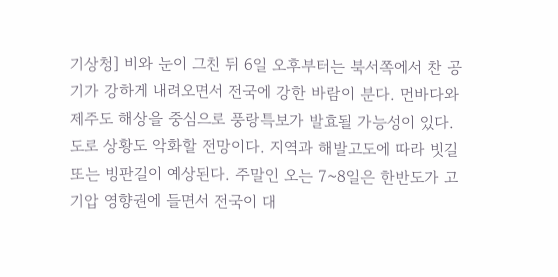기상청] 비와 눈이 그친 뒤 6일 오후부터는 북서쪽에서 찬 공기가 강하게 내려오면서 전국에 강한 바람이 분다. 먼바다와 제주도 해상을 중심으로 풍랑특보가 발효될 가능성이 있다. 도로 상황도 악화할 전망이다. 지역과 해발고도에 따라 빗길 또는 빙판길이 예상된다. 주말인 오는 7~8일은 한반도가 고기압 영향권에 들면서 전국이 대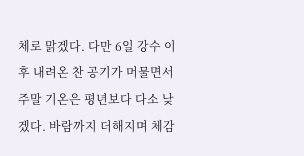체로 맑겠다. 다만 6일 강수 이후 내려온 찬 공기가 머물면서 주말 기온은 평년보다 다소 낮겠다. 바람까지 더해지며 체감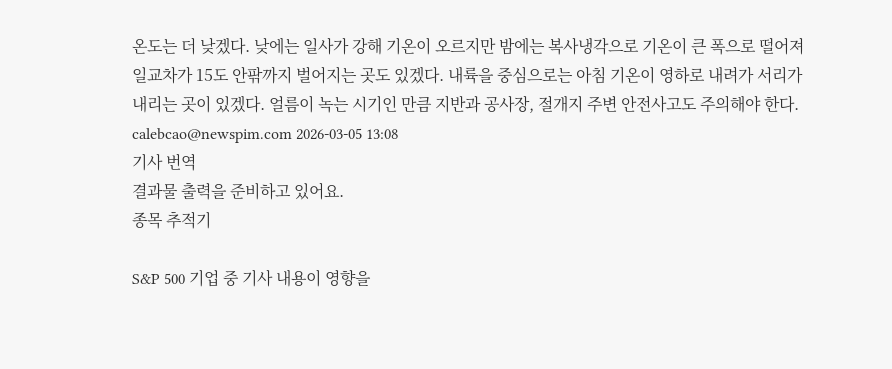온도는 더 낮겠다. 낮에는 일사가 강해 기온이 오르지만 밤에는 복사냉각으로 기온이 큰 폭으로 떨어져 일교차가 15도 안팎까지 벌어지는 곳도 있겠다. 내륙을 중심으로는 아침 기온이 영하로 내려가 서리가 내리는 곳이 있겠다. 얼름이 녹는 시기인 만큼 지반과 공사장, 절개지 주변 안전사고도 주의해야 한다. calebcao@newspim.com 2026-03-05 13:08
기사 번역
결과물 출력을 준비하고 있어요.
종목 추적기

S&P 500 기업 중 기사 내용이 영향을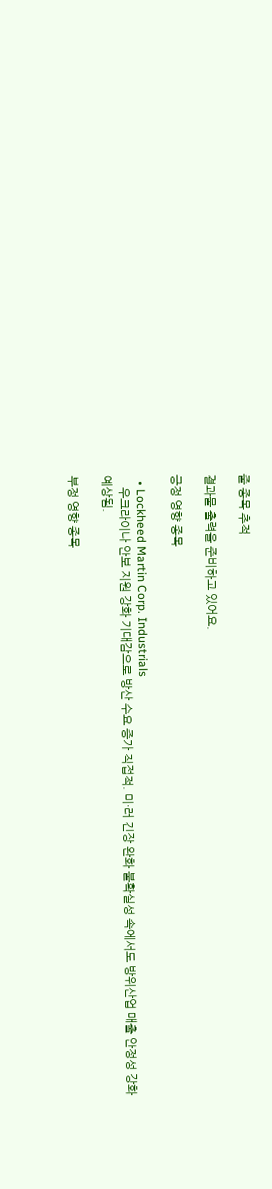줄 종목 추적

결과물 출력을 준비하고 있어요.

긍정 영향 종목

  • Lockheed Martin Corp. Industrials
    우크라이나 안보 지원 강화 기대감으로 방산 수요 증가 직접적. 미·러 긴장 완화 불확실성 속에서도 방위산업 매출 안정성 강화 예상됨.

부정 영향 종목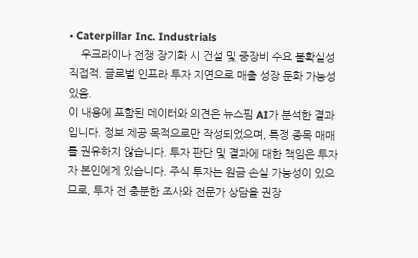• Caterpillar Inc. Industrials
    우크라이나 전쟁 장기화 시 건설 및 중장비 수요 불확실성 직접적. 글로벌 인프라 투자 지연으로 매출 성장 둔화 가능성 있음.
이 내용에 포함된 데이터와 의견은 뉴스핌 AI가 분석한 결과입니다. 정보 제공 목적으로만 작성되었으며, 특정 종목 매매를 권유하지 않습니다. 투자 판단 및 결과에 대한 책임은 투자자 본인에게 있습니다. 주식 투자는 원금 손실 가능성이 있으므로, 투자 전 충분한 조사와 전문가 상담을 권장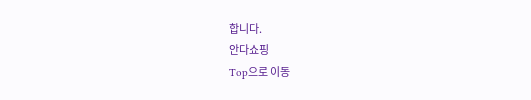합니다.
안다쇼핑
Top으로 이동